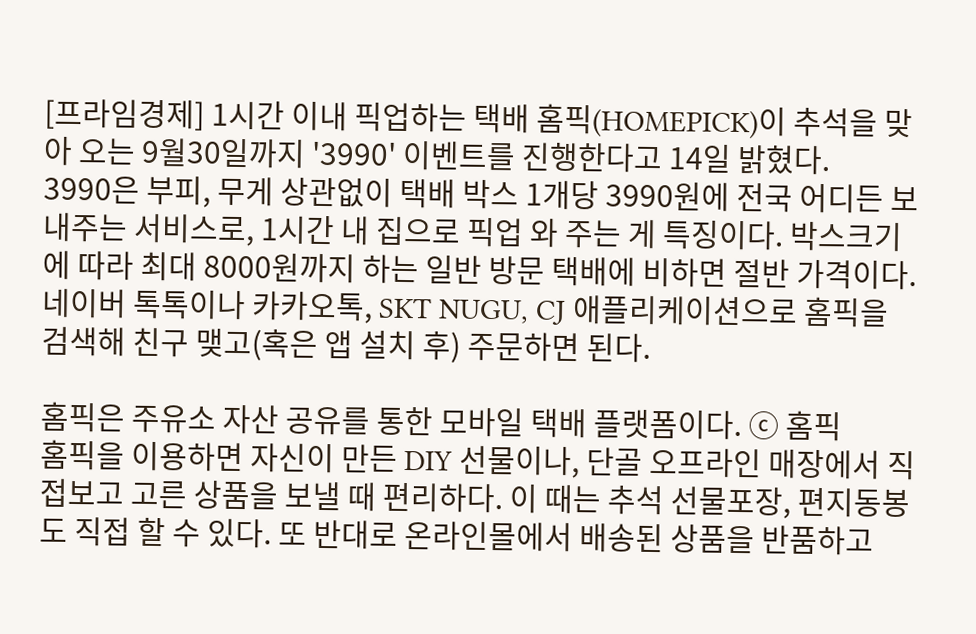[프라임경제] 1시간 이내 픽업하는 택배 홈픽(HOMEPICK)이 추석을 맞아 오는 9월30일까지 '3990' 이벤트를 진행한다고 14일 밝혔다.
3990은 부피, 무게 상관없이 택배 박스 1개당 3990원에 전국 어디든 보내주는 서비스로, 1시간 내 집으로 픽업 와 주는 게 특징이다. 박스크기에 따라 최대 8000원까지 하는 일반 방문 택배에 비하면 절반 가격이다.
네이버 톡톡이나 카카오톡, SKT NUGU, CJ 애플리케이션으로 홈픽을 검색해 친구 맺고(혹은 앱 설치 후) 주문하면 된다.

홈픽은 주유소 자산 공유를 통한 모바일 택배 플랫폼이다. ⓒ 홈픽
홈픽을 이용하면 자신이 만든 DIY 선물이나, 단골 오프라인 매장에서 직접보고 고른 상품을 보낼 때 편리하다. 이 때는 추석 선물포장, 편지동봉도 직접 할 수 있다. 또 반대로 온라인몰에서 배송된 상품을 반품하고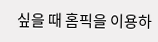싶을 때 홈픽을 이용하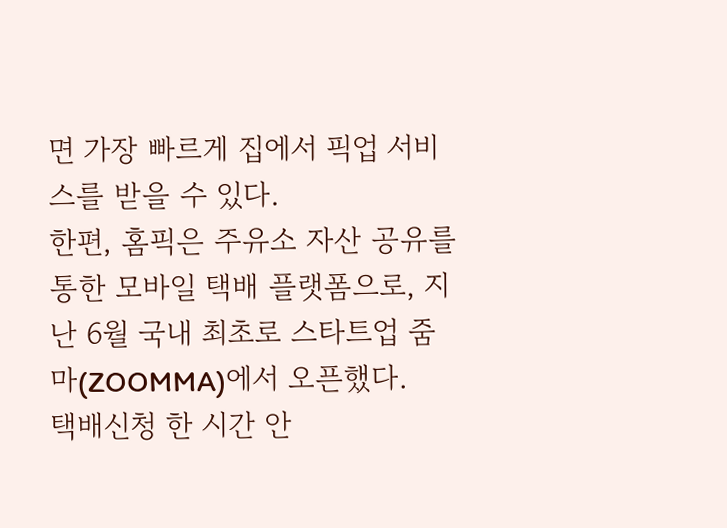면 가장 빠르게 집에서 픽업 서비스를 받을 수 있다.
한편, 홈픽은 주유소 자산 공유를 통한 모바일 택배 플랫폼으로, 지난 6월 국내 최초로 스타트업 줌마(ZOOMMA)에서 오픈했다.
택배신청 한 시간 안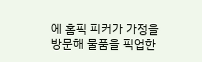에 홈픽 피커가 가정을 방문해 물품을 픽업한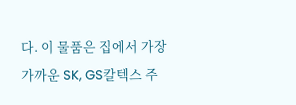다. 이 물품은 집에서 가장 가까운 SK, GS칼텍스 주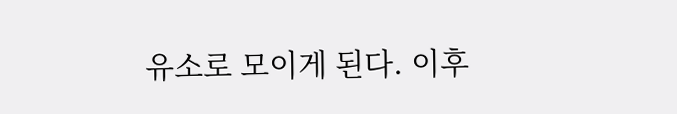유소로 모이게 된다. 이후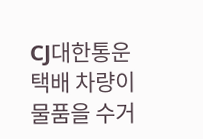CJ대한통운 택배 차량이 물품을 수거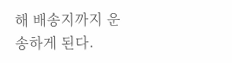해 배송지까지 운송하게 된다.